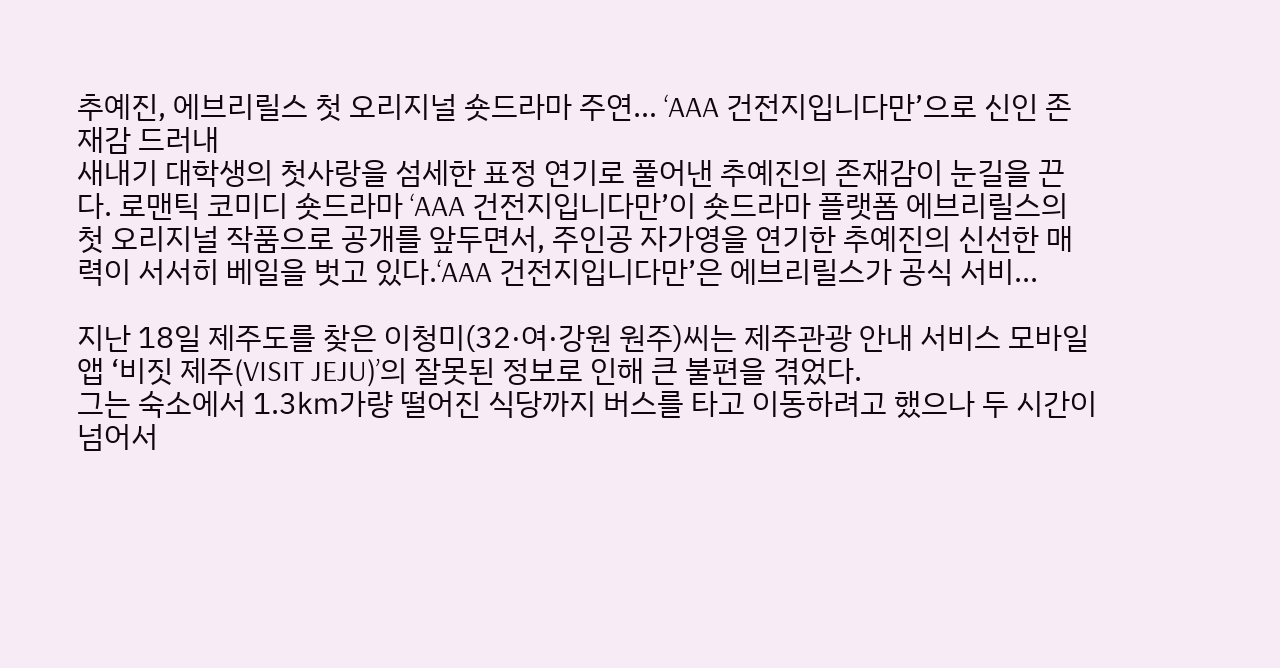추예진, 에브리릴스 첫 오리지널 숏드라마 주연… ‘AAA 건전지입니다만’으로 신인 존재감 드러내
새내기 대학생의 첫사랑을 섬세한 표정 연기로 풀어낸 추예진의 존재감이 눈길을 끈다. 로맨틱 코미디 숏드라마 ‘AAA 건전지입니다만’이 숏드라마 플랫폼 에브리릴스의 첫 오리지널 작품으로 공개를 앞두면서, 주인공 자가영을 연기한 추예진의 신선한 매력이 서서히 베일을 벗고 있다.‘AAA 건전지입니다만’은 에브리릴스가 공식 서비...

지난 18일 제주도를 찾은 이청미(32·여·강원 원주)씨는 제주관광 안내 서비스 모바일 앱 ‘비짓 제주(VISIT JEJU)’의 잘못된 정보로 인해 큰 불편을 겪었다.
그는 숙소에서 1.3㎞가량 떨어진 식당까지 버스를 타고 이동하려고 했으나 두 시간이 넘어서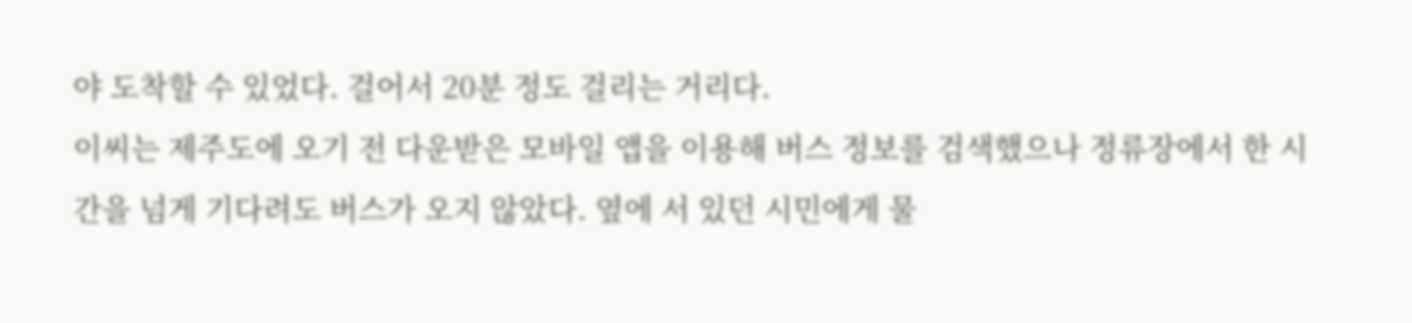야 도착할 수 있었다. 걸어서 20분 정도 걸리는 거리다.
이씨는 제주도에 오기 전 다운받은 모바일 앱을 이용해 버스 정보를 검색했으나 정류장에서 한 시간을 넘게 기다려도 버스가 오지 않았다. 옆에 서 있던 시민에게 물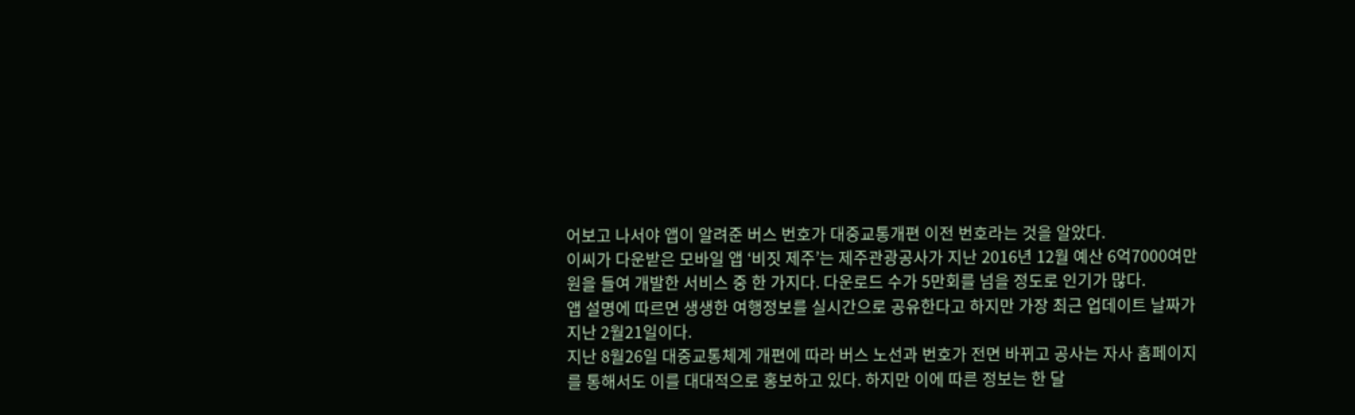어보고 나서야 앱이 알려준 버스 번호가 대중교통개편 이전 번호라는 것을 알았다.
이씨가 다운받은 모바일 앱 ‘비짓 제주’는 제주관광공사가 지난 2016년 12월 예산 6억7000여만원을 들여 개발한 서비스 중 한 가지다. 다운로드 수가 5만회를 넘을 정도로 인기가 많다.
앱 설명에 따르면 생생한 여행정보를 실시간으로 공유한다고 하지만 가장 최근 업데이트 날짜가 지난 2월21일이다.
지난 8월26일 대중교통체계 개편에 따라 버스 노선과 번호가 전면 바뀌고 공사는 자사 홈페이지를 통해서도 이를 대대적으로 홍보하고 있다. 하지만 이에 따른 정보는 한 달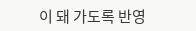이 돼 가도록 반영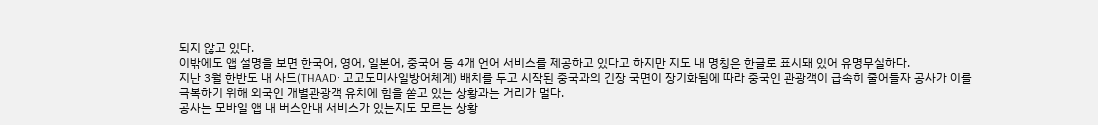되지 않고 있다.
이밖에도 앱 설명을 보면 한국어, 영어, 일본어, 중국어 등 4개 언어 서비스를 제공하고 있다고 하지만 지도 내 명칭은 한글로 표시돼 있어 유명무실하다.
지난 3월 한반도 내 사드(THAAD· 고고도미사일방어체계) 배치를 두고 시작된 중국과의 긴장 국면이 장기화됨에 따라 중국인 관광객이 급속히 줄어들자 공사가 이를 극복하기 위해 외국인 개별관광객 유치에 힘을 쏟고 있는 상황과는 거리가 멀다.
공사는 모바일 앱 내 버스안내 서비스가 있는지도 모르는 상황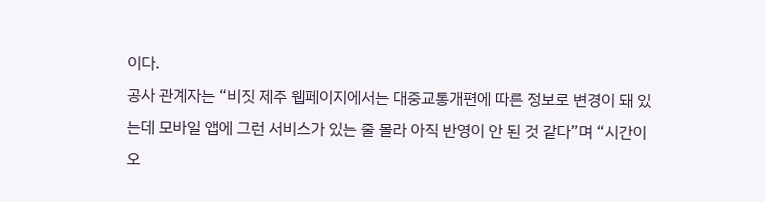이다.
공사 관계자는 “비짓 제주 웹페이지에서는 대중교통개편에 따른 정보로 변경이 돼 있는데 모바일 앱에 그런 서비스가 있는 줄 몰라 아직 반영이 안 된 것 같다”며 “시간이 오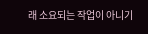래 소요되는 작업이 아니기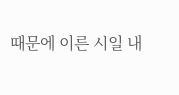때문에 이른 시일 내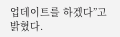업데이트를 하겠다”고 밝혔다.